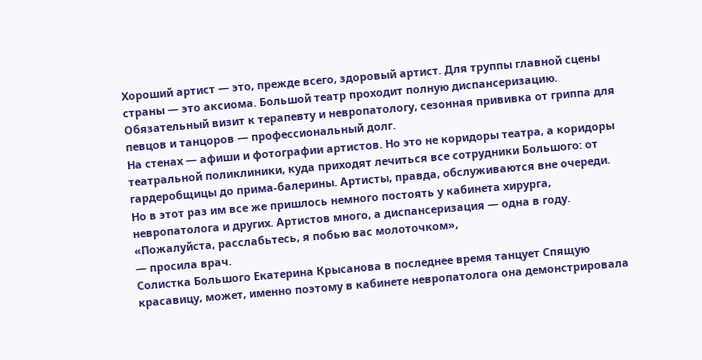Хороший артист — это, прежде всего, здоровый артист. Для труппы главной сцены страны — это аксиома. Большой театр проходит полную диспансеризацию. Обязательный визит к терапевту и невропатологу, сезонная прививка от гриппа для певцов и танцоров — профессиональный долг.
На стенах — афиши и фотографии артистов. Но это не коридоры театра, а коридоры театральной поликлиники, куда приходят лечиться все сотрудники Большого: от гардеробщицы до прима-балерины. Артисты, правда, обслуживаются вне очереди. Но в этот раз им все же пришлось немного постоять у кабинета хирурга, невропатолога и других. Артистов много, а диспансеризация — одна в году.
«Пожалуйста, расслабьтесь, я побью вас молоточком»,
— просила врач.
Солистка Большого Екатерина Крысанова в последнее время танцует Спящую красавицу, может, именно поэтому в кабинете невропатолога она демонстрировала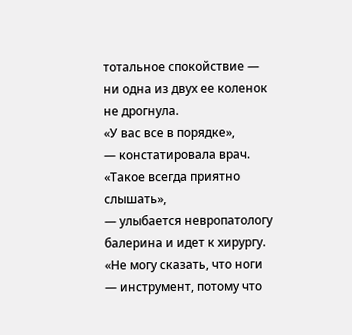тотальное спокойствие — ни одна из двух ее коленок не дрогнула.
«У вас все в порядке»,
— констатировала врач.
«Такое всегда приятно слышать»,
— улыбается невропатологу балерина и идет к хирургу.
«Не могу сказать, что ноги — инструмент, потому что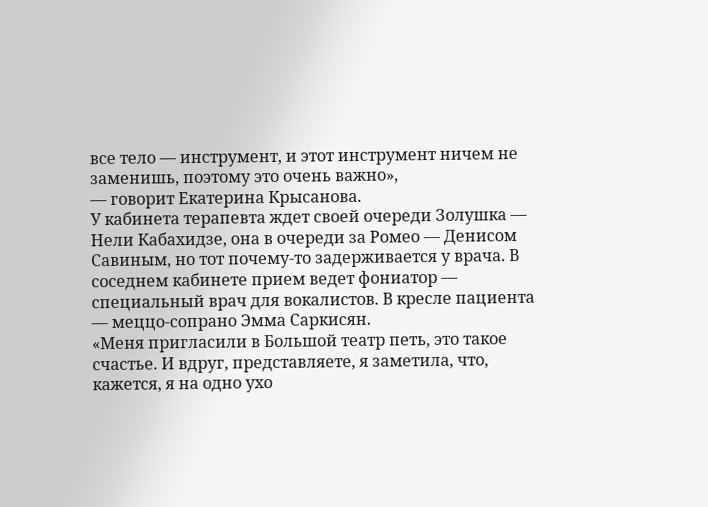все тело — инструмент, и этот инструмент ничем не заменишь, поэтому это очень важно»,
— говорит Екатерина Крысанова.
У кабинета терапевта ждет своей очереди Золушка — Нели Кабахидзе, она в очереди за Ромео — Денисом Савиным, но тот почему-то задерживается у врача. В соседнем кабинете прием ведет фониатор — специальный врач для вокалистов. В кресле пациента — меццо-сопрано Эмма Саркисян.
«Меня пригласили в Большой театр петь, это такое счастье. И вдруг, представляете, я заметила, что, кажется, я на одно ухо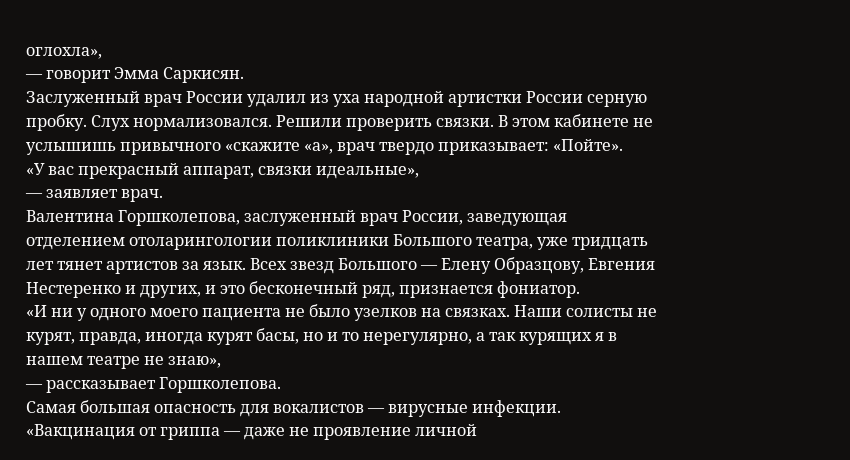оглохла»,
— говорит Эмма Саркисян.
Заслуженный врач России удалил из уха народной артистки России серную пробку. Слух нормализовался. Решили проверить связки. В этом кабинете не услышишь привычного «скажите «а», врач твердо приказывает: «Пойте».
«У вас прекрасный аппарат, связки идеальные»,
— заявляет врач.
Валентина Горшколепова, заслуженный врач России, заведующая отделением отоларингологии поликлиники Большого театра, уже тридцать лет тянет артистов за язык. Всех звезд Большого — Елену Образцову, Евгения Нестеренко и других, и это бесконечный ряд, признается фониатор.
«И ни у одного моего пациента не было узелков на связках. Наши солисты не курят, правда, иногда курят басы, но и то нерегулярно, а так курящих я в нашем театре не знаю»,
— рассказывает Горшколепова.
Самая большая опасность для вокалистов — вирусные инфекции.
«Вакцинация от гриппа — даже не проявление личной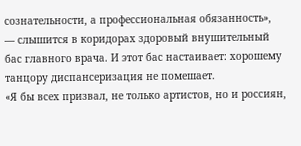сознательности, а профессиональная обязанность»,
— слышится в коридорах здоровый внушительный бас главного врача. И этот бас настаивает: хорошему танцору диспансеризация не помешает.
«Я бы всех призвал, не только артистов, но и россиян,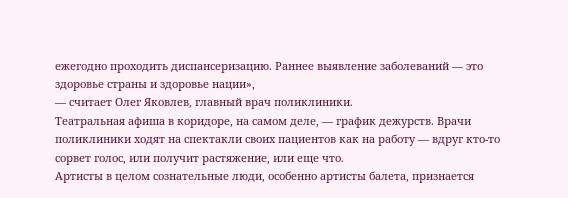ежегодно проходить диспансеризацию. Раннее выявление заболеваний — это здоровье страны и здоровье нации»,
— считает Олег Яковлев, главный врач поликлиники.
Театральная афиша в коридоре, на самом деле, — график дежурств. Врачи поликлиники ходят на спектакли своих пациентов как на работу — вдруг кто-то сорвет голос, или получит растяжение, или еще что.
Артисты в целом сознательные люди, особенно артисты балета, признается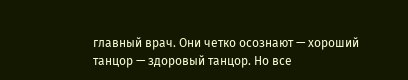главный врач. Они четко осознают — хороший танцор — здоровый танцор. Но все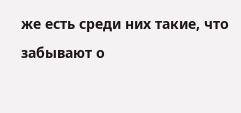же есть среди них такие, что забывают о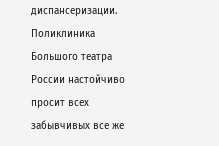диспансеризации. Поликлиника Большого театра России настойчиво просит всех забывчивых все же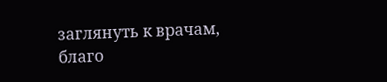заглянуть к врачам, благо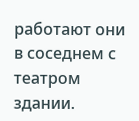работают они в соседнем с театром здании.